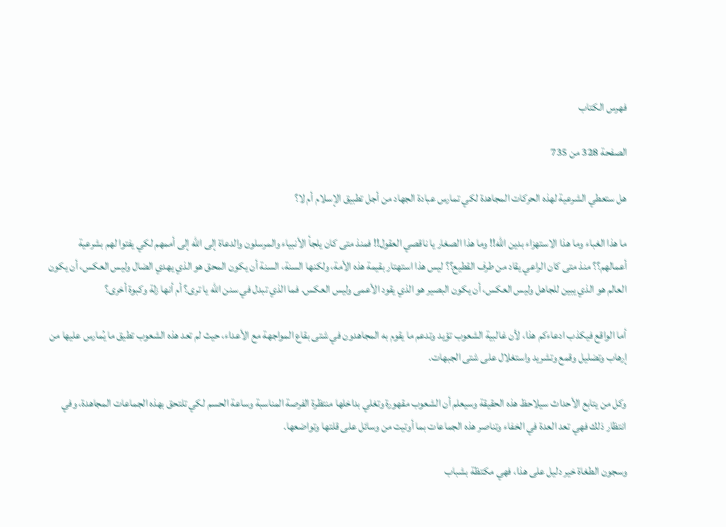فهرس الكتاب

الصفحة 328 من 735

هل ستعطي الشرعية لهذه الحركات المجاهدة لكي تمارس عبادة الجهاد من أجل تطبيق الإسلام أم لا؟

ما هذا الغباء وما هذا الاستهزاء بدين الله!! وما هذا الصغار يا ناقصي العقول!! فمنذ متى كان يلجأ الأنبياء والمرسلون والدعاة إلى الله إلى أممهم لكي يفتوا لهم بشرعية أعمالهم؟؟ منذ متى كان الراعي يقاد من طرف القطيع؟؟ ليس هذا استهتار بقيمة هذه الأمة، ولكنها السنة، السنة أن يكون المحق هو الذي يهدي الضال وليس العكس، أن يكون العالم هو الذي يبين للجاهل وليس العكس، أن يكون البصير هو الذي يقود الأعمى وليس العكس. فما الذي تبدل في سنن الله يا ترى؟ أم أنها زلة وكبوة أخرى؟

أما الواقع فيكذب ادعاءكم هذا، لأن غالبية الشعوب تؤيد وتدعم ما يقوم به المجاهدون في شتى بقاع المواجهة مع الأعداء، حيث لم تعد هذه الشعوب تطيق ما يُمارس عليها من إرهاب وتضليل وقمع وتشريد واستغلال على شتى الجبهات.

وكل من يتابع الأحداث سيلاحظ هذه الحقيقة وسيعلم أن الشعوب مقهورة وتغلي بداخلها منتظرة الفرصة المناسبة وساعة الحسم لكي تلتحق بهذه الجماعات المجاهدة، وفي انتظار ذلك فهي تعد العدة في الخفاء وتناصر هذه الجماعات بما أوتيت من وسائل على قلتها وتواضعها.

وسجون الطغاة خير دليل على هذا، فهي مكتظة بشباب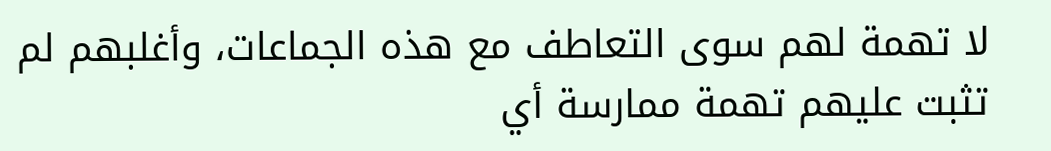لا تهمة لهم سوى التعاطف مع هذه الجماعات، وأغلبهم لم تثبت عليهم تهمة ممارسة أي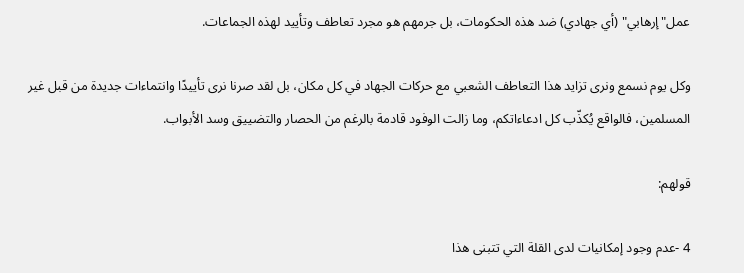عمل"إرهابي" (أي جهادي) ضد هذه الحكومات، بل جرمهم هو مجرد تعاطف وتأييد لهذه الجماعات.

وكل يوم نسمع ونرى تزايد هذا التعاطف الشعبي مع حركات الجهاد في كل مكان، بل لقد صرنا نرى تأييدًا وانتماءات جديدة من قبل غير المسلمين، فالواقع يُكذّب كل ادعاءاتكم، وما زالت الوفود قادمة بالرغم من الحصار والتضييق وسد الأبواب.

قولهم:

4 -عدم وجود إمكانيات لدى القلة التي تتبنى هذا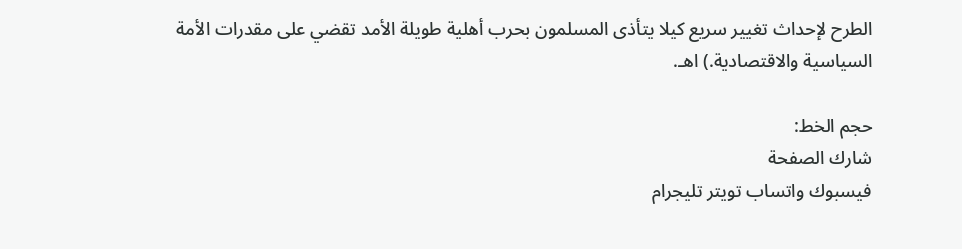الطرح لإحداث تغيير سريع كيلا يتأذى المسلمون بحرب أهلية طويلة الأمد تقضي على مقدرات الأمة السياسية والاقتصادية.) اهـ.

حجم الخط:
شارك الصفحة
فيسبوك واتساب تويتر تليجرام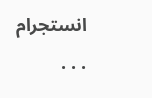انستجرام
. . .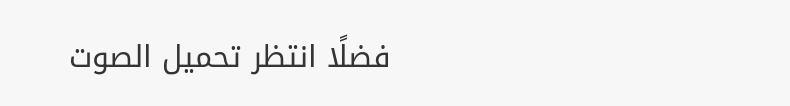فضلًا انتظر تحميل الصوت